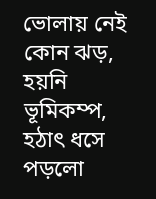ভোলায় নেই কোন ঝড়, হয়নি ভূমিকম্প, হঠাৎ ধসে পড়লো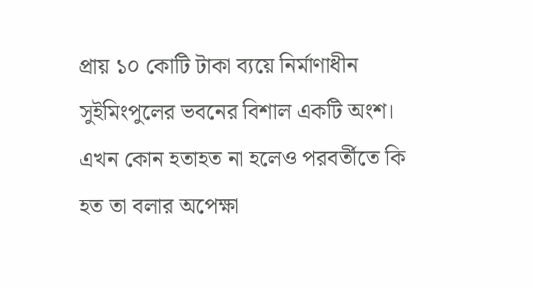প্রায় ১০ কোটি টাকা ব্যয়ে নির্মাণাধীন সুইমিংপুলের ভবনের বিশাল একটি অংশ। এখন কোন হতাহত না হলেও পরবর্তীতে কি হত তা বলার অপেক্ষা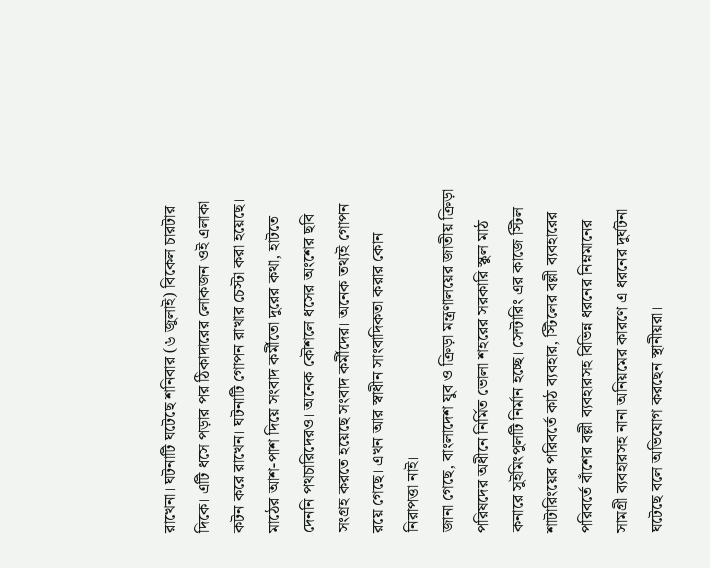রাখেনা। ঘটনাটি ঘটেছে শনিবার (৬ জুলাই) বিকেল চারটার দিকে। এটি ধসে পড়ার পর ঠিকাদারের লোকজন ওই এলাকা কটন করে রাখেন। ঘটনাটি গোপন রাখার চেস্টা করা হয়েছে। মাঠের আশ-পাশ দিয়ে সংবাদ কর্মীতো দুরের কথা, হাটতে দেননি পথচারিদেরও। অনেক কৌশলে ধসের অংশের ছবি সংগ্রহ করতে হয়েছে সংবাদ কর্মীদের। অনেক তথ্যই গোপন রয়ে গেছে। এখন আর স্বাধীন সাংবাদিকতা করার কোন নিরাপত্তা নাই।
জানা গেছে, বাংলাদেশ যুব ও ক্রিড়া মন্ত্রণালয়ের জাতীয় ক্রিড়া পরিষদের অধীনে নির্মিত ভোলা শহরের সরকারি স্কুল মাঠ কনারে সুইমিংপুলটি নির্মান হচ্ছে। সেন্টারিং এর কাজে স্টিল শাটারিংয়ের পরিবর্তে কাঠ ব্যবহার, স্টিলের বল্লী ব্যবহারের পরিবর্তে বাঁশের বল্লী ব্যবহারসহ বিভিন্ন ধরনের নিম্নমানের সামগ্রী ব্যবহারসহ নানা অনিয়মের কারণে এ ধরনের দুর্ঘটনা ঘটেছে বলে অভিযোগ করছেন স্থানীয়রা।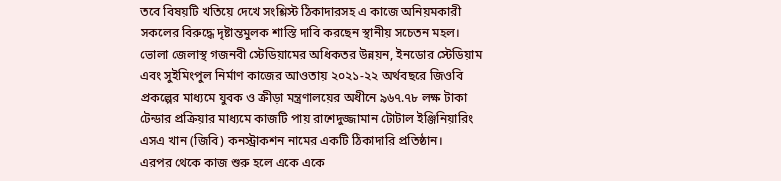তবে বিষয়টি খতিয়ে দেখে সংশ্লিস্ট ঠিকাদারসহ এ কাজে অনিয়মকারী সকলের বিরুদ্ধে দৃষ্টান্তমুলক শাস্তি দাবি করছেন স্থানীয় সচেতন মহল।
ভোলা জেলাস্থ গজনবী স্টেডিয়ামের অধিকতর উন্নয়ন, ইনডোর স্টেডিয়াম এবং সুইমিংপুল নির্মাণ কাজের আওতায় ২০২১-২২ অর্থবছরে জিওবি প্রকল্পের মাধ্যমে যুবক ও ক্রীড়া মন্ত্রণালয়ের অধীনে ৯৬৭.৭৮ লক্ষ টাকা টেন্ডার প্রক্রিয়ার মাধ্যমে কাজটি পায় রাশেদুজ্জামান টোটাল ইঞ্জিনিয়ারিং এসএ খান (জিবি) কনস্ট্রাকশন নামের একটি ঠিকাদারি প্রতিষ্ঠান।
এরপর থেকে কাজ শুরু হলে একে একে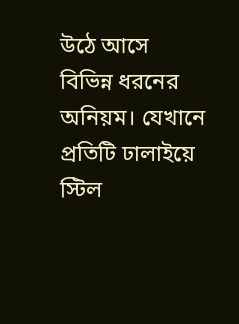উঠে আসে বিভিন্ন ধরনের অনিয়ম। যেখানে প্রতিটি ঢালাইয়ে স্টিল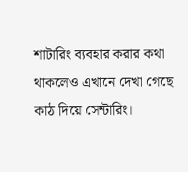শাটারিং ব্যবহার করার কথা থাকলেও এখানে দেখা গেছে কাঠ দিয়ে সেন্টারিং।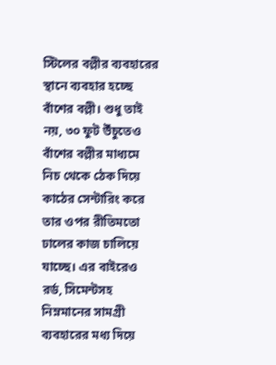স্টিলের বল্লীর ব্যবহারের স্থানে ব্যবহার হচ্ছে বাঁশের বল্লী। শুধু তাই নয়, ৩০ ফুট উঁচুতেও বাঁশের বল্লীর মাধ্যমে নিচ থেকে ঠেক দিয়ে কাঠের সেন্টারিং করে তার ওপর রীতিমতো ঢালের কাজ চালিয়ে যাচ্ছে। এর বাইরেও রর্ড, সিমেন্টসহ নিম্নমানের সামগ্রী ব্যবহারের মধ্য দিয়ে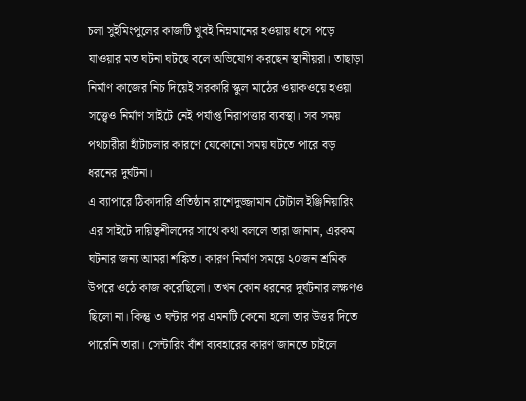চলা সুইমিংপুলের কাজটি খুবই নিম্নমানের হওয়ায় ধসে পড়ে যাওয়ার মত ঘটনা ঘটছে বলে অভিযোগ করছেন স্থানীয়রা। তাছাড়া নির্মাণ কাজের নিচ দিয়েই সরকারি স্কুল মাঠের ওয়াকওয়ে হওয়া সত্ত্বেও নির্মাণ সাইটে নেই পর্যাপ্ত নিরাপত্তার ব্যবস্থা। সব সময় পথচারীরা হাঁটাচলার কারণে যেকোনো সময় ঘটতে পারে বড় ধরনের দুর্ঘটনা।
এ ব্যাপারে ঠিকাদারি প্রতিষ্ঠান রাশেদুজ্জামান টোটাল ইঞ্জিনিয়ারিং এর সাইটে দায়িত্বশীলদের সাথে কথা বললে তারা জানান, এরকম ঘটনার জন্য আমরা শঙ্কিত। কারণ নির্মাণ সময়ে ২০জন শ্রমিক উপরে ওঠে কাজ করেছিলো। তখন কোন ধরনের দূর্ঘটনার লক্ষণও ছিলো না। কিন্তু ৩ ঘন্টার পর এমনটি কেনো হলো তার উত্তর দিতে পারেনি তারা। সেন্টারিং বাঁশ ব্যবহারের কারণ জানতে চাইলে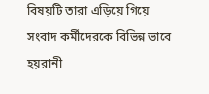বিষয়টি তারা এড়িয়ে গিয়ে সংবাদ কর্মীদেরকে বিভিন্ন ভাবে হয়রানী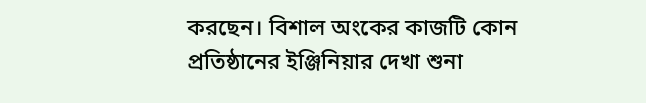করছেন। বিশাল অংকের কাজটি কোন প্রতিষ্ঠানের ইঞ্জিনিয়ার দেখা শুনা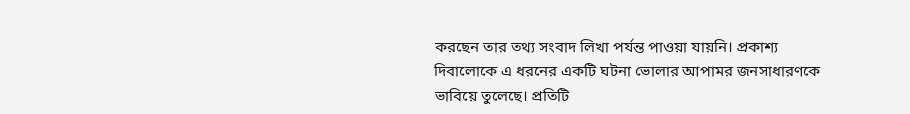করছেন তার তথ্য সংবাদ লিখা পর্যন্ত পাওয়া যায়নি। প্রকাশ্য দিবালোকে এ ধরনের একটি ঘটনা ভোলার আপামর জনসাধারণকে ভাবিয়ে তুলেছে। প্রতিটি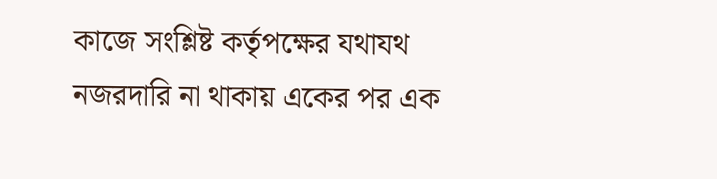কাজে সংশ্লিষ্ট কর্তৃপক্ষের যথাযথ নজরদারি না থাকায় একের পর এক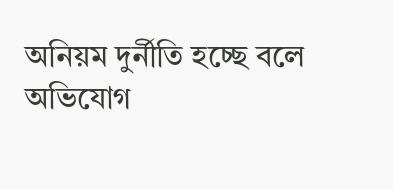অনিয়ম দুর্নীতি হচ্ছে বলে অভিযোগ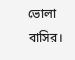ভোলা বাসির।